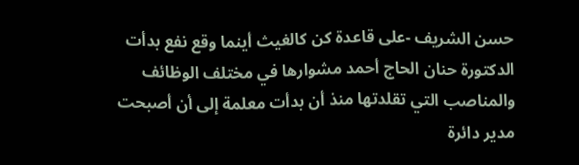حسن الشريف -على قاعدة كن كالغيث أينما وقع نفع بدأت الدكتورة حنان الحاج أحمد مشوارها في مختلف الوظائف والمناصب التي تقلدتها منذ أن بدأت معلمة إلى أن أصبحت مدير دائرة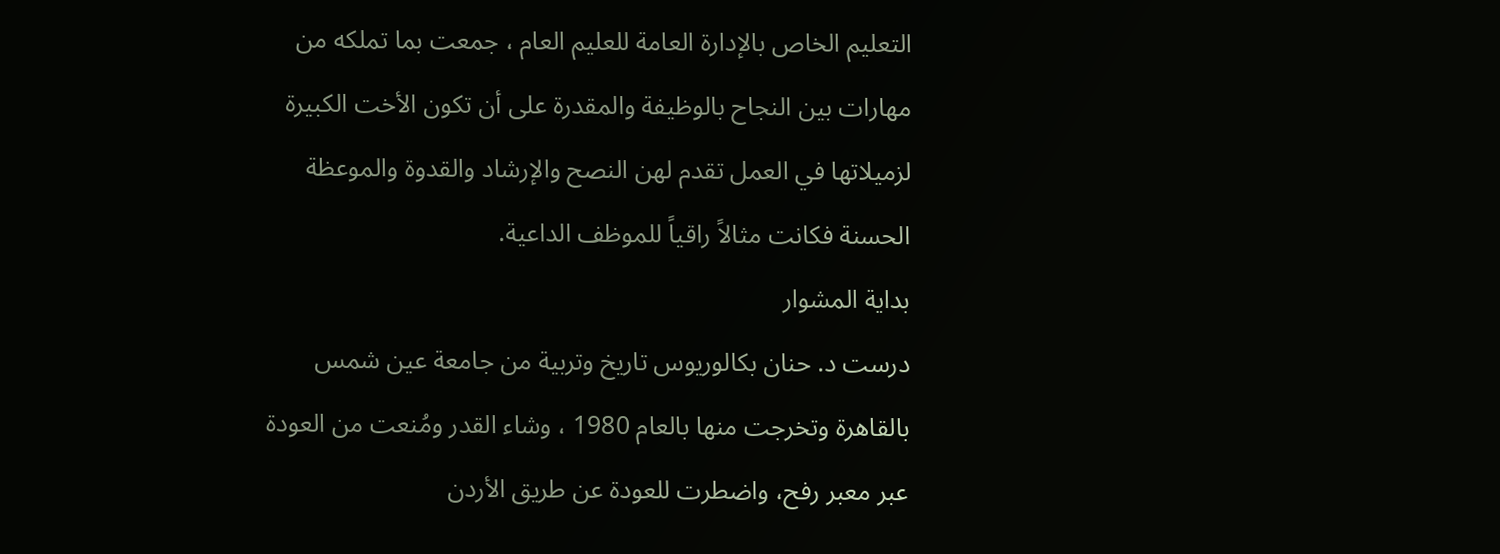التعليم الخاص بالإدارة العامة للعليم العام ، جمعت بما تملكه من مهارات بين النجاح بالوظيفة والمقدرة على أن تكون الأخت الكبيرة لزميلاتها في العمل تقدم لهن النصح والإرشاد والقدوة والموعظة الحسنة فكانت مثالاً راقياً للموظف الداعية.
بداية المشوار
درست د. حنان بكالوريوس تاريخ وتربية من جامعة عين شمس بالقاهرة وتخرجت منها بالعام 1980 ، وشاء القدر ومُنعت من العودة عبر معبر رفح، واضطرت للعودة عن طريق الأردن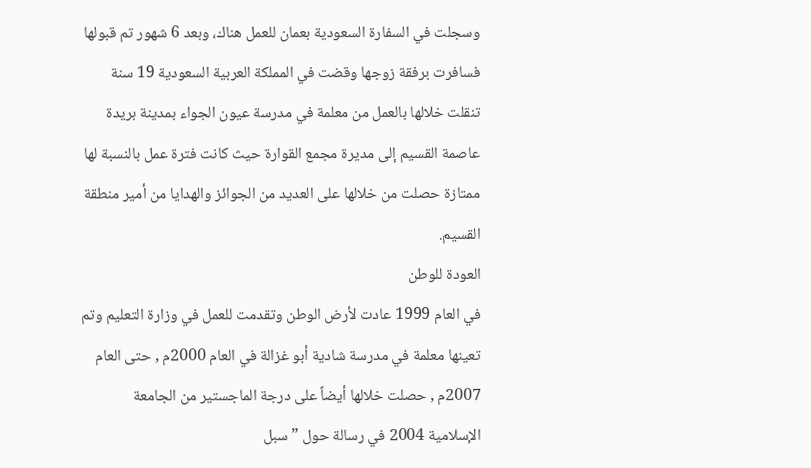وسجلت في السفارة السعودية بعمان للعمل هناك، وبعد 6 شهور تم قبولها فسافرت برفقة زوجها وقضت في المملكة العربية السعودية 19 سنة تنقلت خلالها بالعمل من معلمة في مدرسة عيون الجواء بمدينة بريدة عاصمة القسيم إلى مديرة مجمع القوارة حيث كانت فترة عمل بالنسبة لها ممتازة حصلت من خلالها على العديد من الجوائز والهدايا من أمير منطقة القسيم.
العودة للوطن
في العام 1999 عادت لأرض الوطن وتقدمت للعمل في وزارة التعليم وتم تعينها معلمة في مدرسة شادية أبو غزالة في العام 2000م , حتى العام 2007م , حصلت خلالها أيضاً على درجة الماجستير من الجامعة الإسلامية 2004 في رسالة حول ” سبل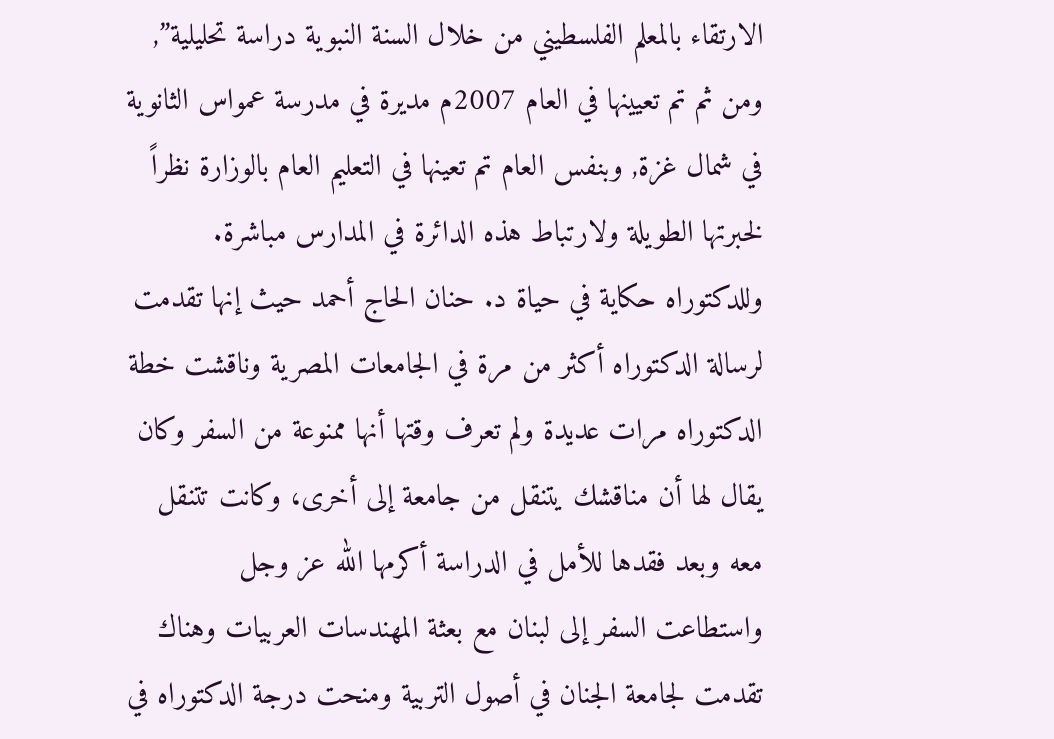الارتقاء بالمعلم الفلسطيني من خلال السنة النبوية دراسة تحليلية”, ومن ثم تم تعيينها في العام 2007م مديرة في مدرسة عمواس الثانوية في شمال غزة, وبنفس العام تم تعينها في التعليم العام بالوزارة نظراً لخبرتها الطويلة ولارتباط هذه الدائرة في المدارس مباشرة.
وللدكتوراه حكاية في حياة د. حنان الحاج أحمد حيث إنها تقدمت لرسالة الدكتوراه أكثر من مرة في الجامعات المصرية وناقشت خطة الدكتوراه مرات عديدة ولم تعرف وقتها أنها ممنوعة من السفر وكان يقال لها أن مناقشك يتنقل من جامعة إلى أخرى، وكانت تتنقل معه وبعد فقدها للأمل في الدراسة أكرمها الله عز وجل واستطاعت السفر إلى لبنان مع بعثة المهندسات العربيات وهناك تقدمت لجامعة الجنان في أصول التربية ومنحت درجة الدكتوراه في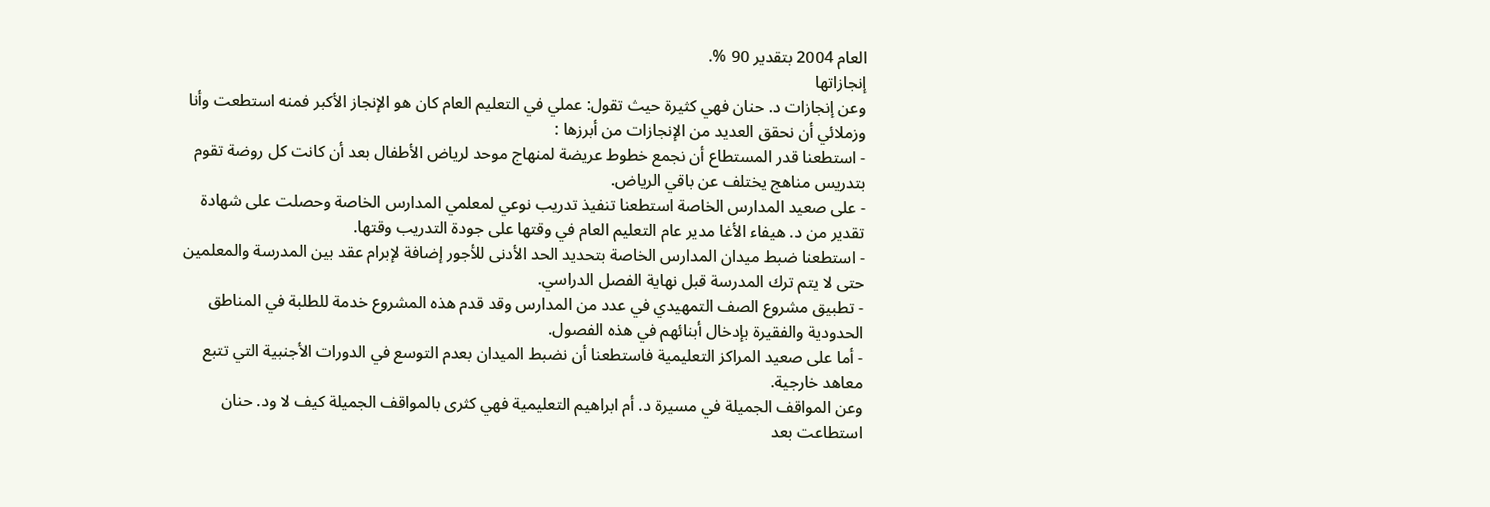العام 2004 بتقدير 90 %.
إنجازاتها
وعن إنجازات د. حنان فهي كثيرة حيث تقول: عملي في التعليم العام كان هو الإنجاز الأكبر فمنه استطعت وأنا وزملائي أن نحقق العديد من الإنجازات من أبرزها :
- استطعنا قدر المستطاع أن نجمع خطوط عريضة لمنهاج موحد لرياض الأطفال بعد أن كانت كل روضة تقوم بتدريس مناهج يختلف عن باقي الرياض.
- على صعيد المدارس الخاصة استطعنا تنفيذ تدريب نوعي لمعلمي المدارس الخاصة وحصلت على شهادة تقدير من د. هيفاء الأغا مدير عام التعليم العام في وقتها على جودة التدريب وقتها.
- استطعنا ضبط ميدان المدارس الخاصة بتحديد الحد الأدنى للأجور إضافة لإبرام عقد بين المدرسة والمعلمين حتى لا يتم ترك المدرسة قبل نهاية الفصل الدراسي.
- تطبيق مشروع الصف التمهيدي في عدد من المدارس وقد قدم هذه المشروع خدمة للطلبة في المناطق الحدودية والفقيرة بإدخال أبنائهم في هذه الفصول.
- أما على صعيد المراكز التعليمية فاستطعنا أن نضبط الميدان بعدم التوسع في الدورات الأجنبية التي تتبع معاهد خارجية.
وعن المواقف الجميلة في مسيرة د. أم ابراهيم التعليمية فهي كثرى بالمواقف الجميلة كيف لا ود. حنان استطاعت بعد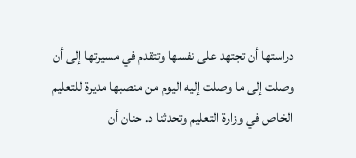دراستها أن تجتهد على نفسها وتتقدم في مسيرتها إلى أن وصلت إلى ما وصلت إليه اليوم من منصبها مديرة للتعليم الخاص في وزارة التعليم وتحدثنا د. حنان أن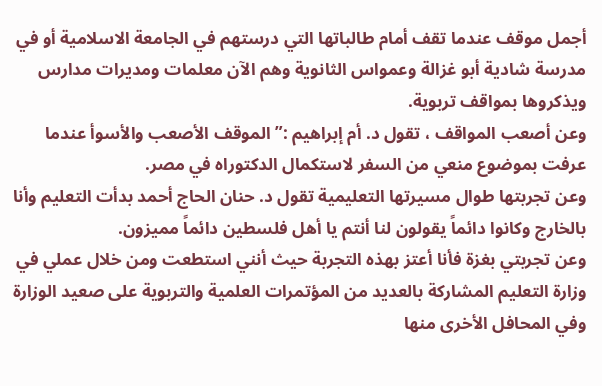أجمل موقف عندما تقف أمام طالباتها التي درستهم في الجامعة الاسلامية أو في مدرسة شادية أبو غزالة وعمواس الثانوية وهم الآن معلمات ومديرات مدارس ويذكروها بمواقف تربوية.
وعن أصعب المواقف ، تقول د. أم إبراهيم :” الموقف الأصعب والأسوأ عندما عرفت بموضوع منعي من السفر لاستكمال الدكتوراه في مصر.
وعن تجربتها طوال مسيرتها التعليمية تقول د. حنان الحاج أحمد بدأت التعليم وأنا بالخارج وكانوا دائماً يقولون لنا أنتم يا أهل فلسطين دائماً مميزون.
وعن تجربتي بغزة فأنا أعتز بهذه التجربة حيث أنني استطعت ومن خلال عملي في وزارة التعليم المشاركة بالعديد من المؤتمرات العلمية والتربوية على صعيد الوزارة وفي المحافل الأخرى منها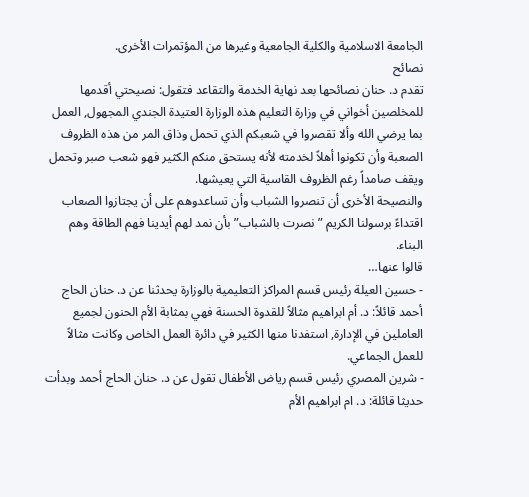الجامعة الاسلامية والكلية الجامعية وغيرها من المؤتمرات الأخرى.
نصائح
تقدم د. حنان نصائحها بعد نهاية الخدمة والتقاعد فتقول: نصيحتي أقدمها للمخلصين أخواني في وزارة التعليم هذه الوزارة العتيدة الجندي المجهول, العمل بما يرضي الله وألا تقصروا في شعبكم الذي تحمل وذاق المر من هذه الظروف الصعبة وأن تكونوا أهلاً لخدمته لأنه يستحق منكم الكثير فهو شعب صبر وتحمل ويقف صامداً رغم الظروف القاسية التي يعيشها.
والنصيحة الأخرى أن تنصروا الشباب وأن تساعدوهم على أن يجتازوا الصعاب اقتداءً برسولنا الكريم ” نصرت بالشباب” بأن نمد لهم أيدينا فهم الطاقة وهم البناء.
قالوا عنها…
- حسين العيلة رئيس قسم المراكز التعليمية بالوزارة يحدثنا عن د. حنان الحاج أحمد قائلاً: د. أم ابراهيم مثالاً للقدوة الحسنة فهي بمثابة الأم الحنون لجميع العاملين في الإدارة, استفدنا منها الكثير في دائرة العمل الخاص وكانت مثالاً للعمل الجماعي.
- شرين المصري رئيس قسم رياض الأطفال تقول عن د. حنان الحاج أحمد وبدأت حديثا قائلة: د. ام ابراهيم الأم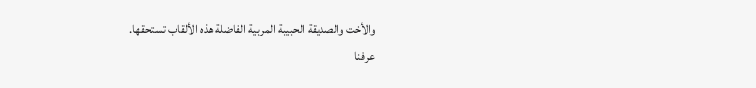والأخت والصديقة الحبيبة المربية الفاضلة هذه الألقاب تستحقها.
عرفنا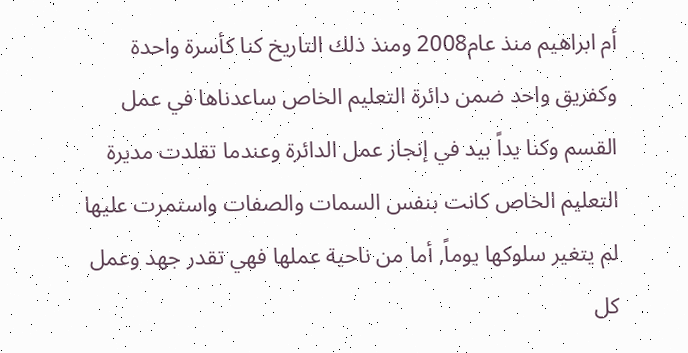أم ابراهيم منذ عام2008 ومنذ ذلك التاريخ كنا كأسرة واحدة وكفريق واحد ضمن دائرة التعليم الخاص ساعدناها في عمل القسم وكنا يداً بيد في إنجاز عمل الدائرة وعندما تقلدت مديرة التعليم الخاص كانت بنفس السمات والصفات واستمرت عليها لم يتغير سلوكها يوماً, أما من ناحية عملها فهي تقدر جهد وعمل كل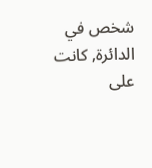شخص في الدائرة, كانت على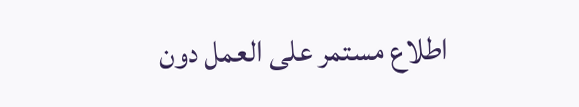اطلاع مستمر على العمل دون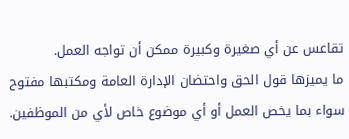تقاعس عن أي صغيرة وكبيرة ممكن أن تواجه العمل.
ما يميزها قول الحق واحتضان الإدارة العامة ومكتبها مفتوح سواء بما يخص العمل أو أي موضوع خاص لأي من الموظفين.